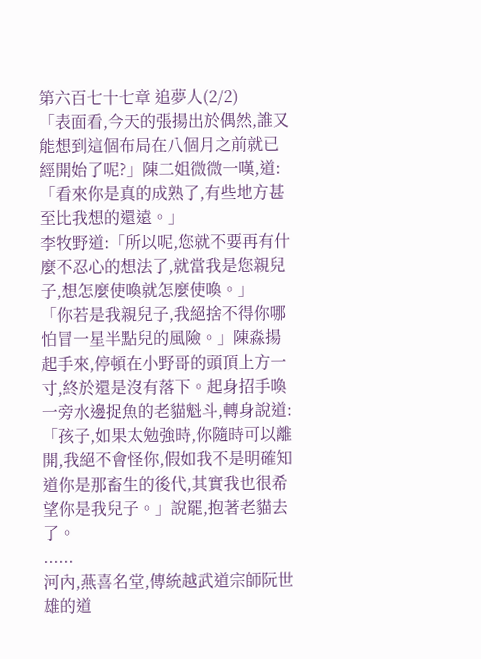第六百七十七章 追夢人(2/2)
「表面看,今天的張揚出於偶然,誰又能想到這個布局在八個月之前就已經開始了呢?」陳二姐微微一嘆,道:「看來你是真的成熟了,有些地方甚至比我想的還遠。」
李牧野道:「所以呢,您就不要再有什麼不忍心的想法了,就當我是您親兒子,想怎麼使喚就怎麼使喚。」
「你若是我親兒子,我絕捨不得你哪怕冒一星半點兒的風險。」陳淼揚起手來,停頓在小野哥的頭頂上方一寸,終於還是沒有落下。起身招手喚一旁水邊捉魚的老貓魁斗,轉身說道:「孩子,如果太勉強時,你隨時可以離開,我絕不會怪你,假如我不是明確知道你是那畜生的後代,其實我也很希望你是我兒子。」說罷,抱著老貓去了。
......
河內,燕喜名堂,傳統越武道宗師阮世雄的道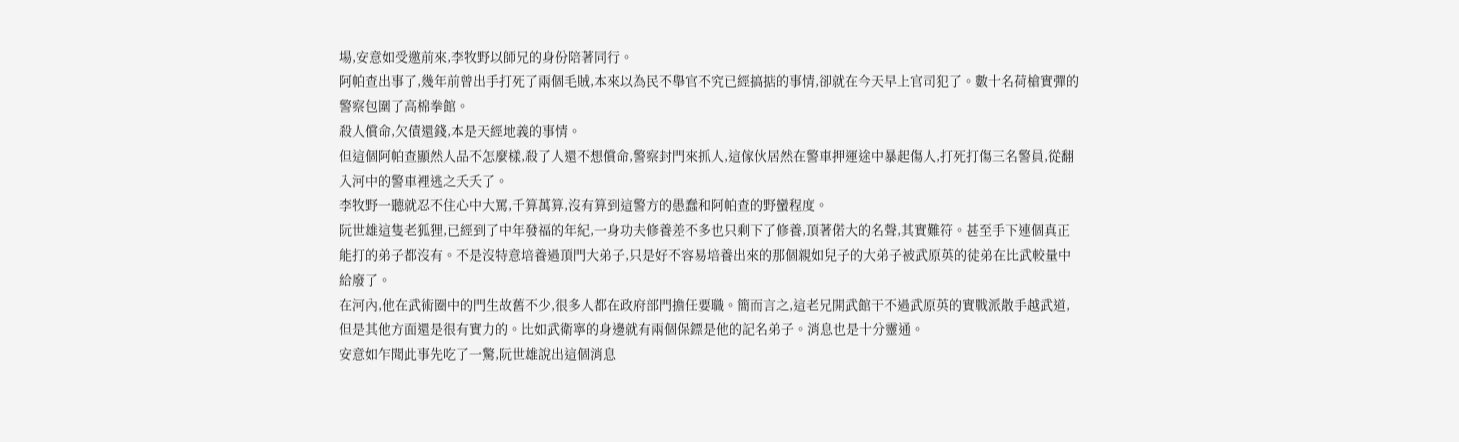場,安意如受邀前來,李牧野以師兄的身份陪著同行。
阿帕查出事了,幾年前曾出手打死了兩個毛賊,本來以為民不舉官不究已經搞掂的事情,卻就在今天早上官司犯了。數十名荷槍實彈的警察包圍了高棉拳館。
殺人償命,欠債還錢,本是天經地義的事情。
但這個阿帕查顯然人品不怎麼樣,殺了人還不想償命,警察封門來抓人,這傢伙居然在警車押運途中暴起傷人,打死打傷三名警員,從翻入河中的警車裡逃之夭夭了。
李牧野一聽就忍不住心中大罵,千算萬算,沒有算到這警方的愚蠢和阿帕查的野蠻程度。
阮世雄這隻老狐狸,已經到了中年發福的年紀,一身功夫修養差不多也只剩下了修養,頂著偌大的名聲,其實難符。甚至手下連個真正能打的弟子都沒有。不是沒特意培養過頂門大弟子,只是好不容易培養出來的那個親如兒子的大弟子被武原英的徒弟在比武較量中給廢了。
在河內,他在武術圈中的門生故舊不少,很多人都在政府部門擔任要職。簡而言之,這老兄開武館干不過武原英的實戰派散手越武道,但是其他方面還是很有實力的。比如武衛寧的身邊就有兩個保鏢是他的記名弟子。消息也是十分靈通。
安意如乍聞此事先吃了一驚,阮世雄說出這個消息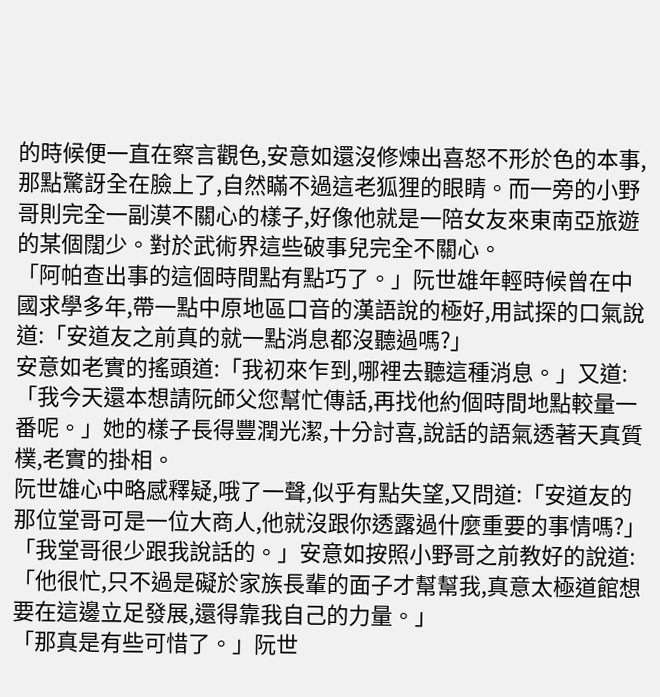的時候便一直在察言觀色,安意如還沒修煉出喜怒不形於色的本事,那點驚訝全在臉上了,自然瞞不過這老狐狸的眼睛。而一旁的小野哥則完全一副漠不關心的樣子,好像他就是一陪女友來東南亞旅遊的某個闊少。對於武術界這些破事兒完全不關心。
「阿帕查出事的這個時間點有點巧了。」阮世雄年輕時候曾在中國求學多年,帶一點中原地區口音的漢語說的極好,用試探的口氣說道:「安道友之前真的就一點消息都沒聽過嗎?」
安意如老實的搖頭道:「我初來乍到,哪裡去聽這種消息。」又道:「我今天還本想請阮師父您幫忙傳話,再找他約個時間地點較量一番呢。」她的樣子長得豐潤光潔,十分討喜,說話的語氣透著天真質樸,老實的掛相。
阮世雄心中略感釋疑,哦了一聲,似乎有點失望,又問道:「安道友的那位堂哥可是一位大商人,他就沒跟你透露過什麼重要的事情嗎?」
「我堂哥很少跟我說話的。」安意如按照小野哥之前教好的說道:「他很忙,只不過是礙於家族長輩的面子才幫幫我,真意太極道館想要在這邊立足發展,還得靠我自己的力量。」
「那真是有些可惜了。」阮世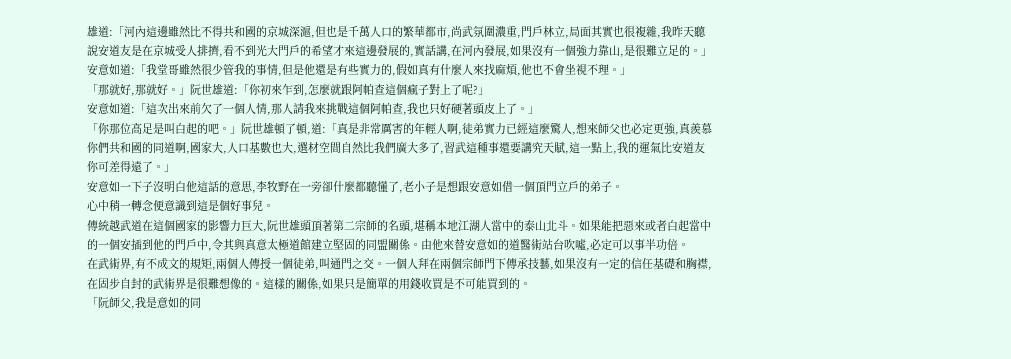雄道:「河內這邊雖然比不得共和國的京城深滬,但也是千萬人口的繁華都市,尚武氛圍濃重,門戶林立,局面其實也很複雜,我昨天聽說安道友是在京城受人排擠,看不到光大門戶的希望才來這邊發展的,實話講,在河內發展,如果沒有一個強力靠山,是很難立足的。」
安意如道:「我堂哥雖然很少管我的事情,但是他還是有些實力的,假如真有什麼人來找麻煩,他也不會坐視不理。」
「那就好,那就好。」阮世雄道:「你初來乍到,怎麼就跟阿帕查這個瘋子對上了呢?」
安意如道:「這次出來前欠了一個人情,那人請我來挑戰這個阿帕查,我也只好硬著頭皮上了。」
「你那位高足是叫白起的吧。」阮世雄頓了頓,道:「真是非常厲害的年輕人啊,徒弟實力已經這麼驚人,想來師父也必定更強,真羨慕你們共和國的同道啊,國家大,人口基數也大,選材空間自然比我們廣大多了,習武這種事還要講究天賦,這一點上,我的運氣比安道友你可差得遠了。」
安意如一下子沒明白他這話的意思,李牧野在一旁卻什麼都聽懂了,老小子是想跟安意如借一個頂門立戶的弟子。
心中稍一轉念便意識到這是個好事兒。
傳統越武道在這個國家的影響力巨大,阮世雄頭頂著第二宗師的名頭,堪稱本地江湖人當中的泰山北斗。如果能把惡來或者白起當中的一個安插到他的門戶中,令其與真意太極道館建立堅固的同盟關係。由他來替安意如的道醫術站台吹噓,必定可以事半功倍。
在武術界,有不成文的規矩,兩個人傳授一個徒弟,叫通門之交。一個人拜在兩個宗師門下傳承技藝,如果沒有一定的信任基礎和胸襟,在固步自封的武術界是很難想像的。這樣的關係,如果只是簡單的用錢收買是不可能買到的。
「阮師父,我是意如的同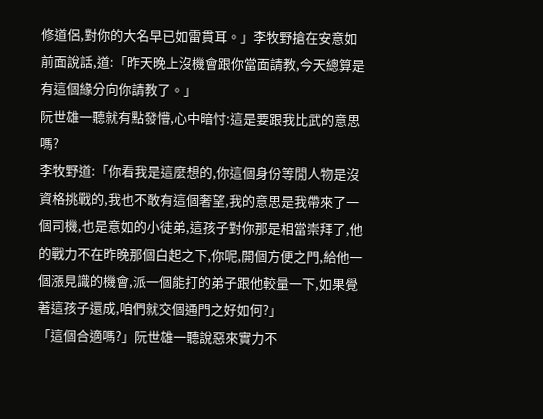修道侶,對你的大名早已如雷貫耳。」李牧野搶在安意如前面說話,道:「昨天晚上沒機會跟你當面請教,今天總算是有這個緣分向你請教了。」
阮世雄一聽就有點發懵,心中暗忖:這是要跟我比武的意思嗎?
李牧野道:「你看我是這麼想的,你這個身份等閒人物是沒資格挑戰的,我也不敢有這個奢望,我的意思是我帶來了一個司機,也是意如的小徒弟,這孩子對你那是相當崇拜了,他的戰力不在昨晚那個白起之下,你呢,開個方便之門,給他一個漲見識的機會,派一個能打的弟子跟他較量一下,如果覺著這孩子還成,咱們就交個通門之好如何?」
「這個合適嗎?」阮世雄一聽說惡來實力不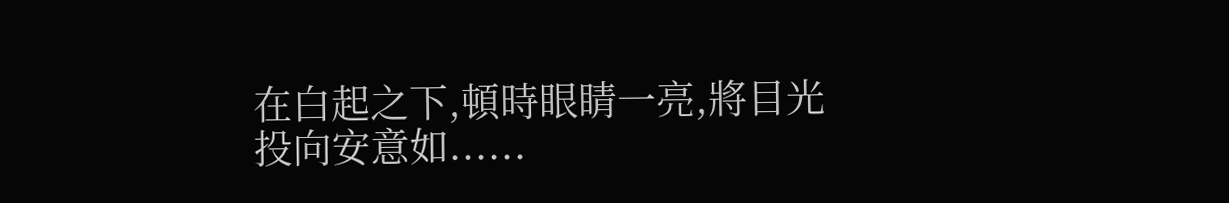在白起之下,頓時眼睛一亮,將目光投向安意如......